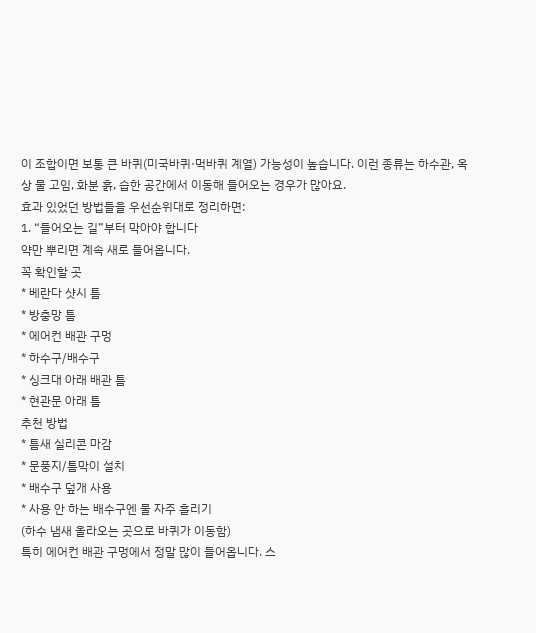이 조합이면 보통 큰 바퀴(미국바퀴·먹바퀴 계열) 가능성이 높습니다. 이런 종류는 하수관, 옥상 물 고임, 화분 흙, 습한 공간에서 이동해 들어오는 경우가 많아요.
효과 있었던 방법들을 우선순위대로 정리하면:
1. “들어오는 길”부터 막아야 합니다
약만 뿌리면 계속 새로 들어옵니다.
꼭 확인할 곳
* 베란다 샷시 틈
* 방충망 틈
* 에어컨 배관 구멍
* 하수구/배수구
* 싱크대 아래 배관 틈
* 현관문 아래 틈
추천 방법
* 틈새 실리콘 마감
* 문풍지/틈막이 설치
* 배수구 덮개 사용
* 사용 안 하는 배수구엔 물 자주 흘리기
(하수 냄새 올라오는 곳으로 바퀴가 이동함)
특히 에어컨 배관 구멍에서 정말 많이 들어옵니다. 스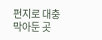펀지로 대충 막아둔 곳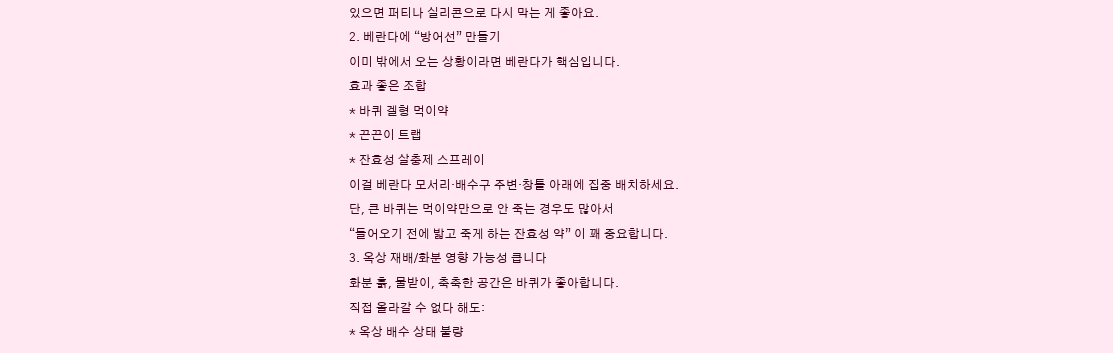있으면 퍼티나 실리콘으로 다시 막는 게 좋아요.
2. 베란다에 “방어선” 만들기
이미 밖에서 오는 상황이라면 베란다가 핵심입니다.
효과 좋은 조합
* 바퀴 겔형 먹이약
* 끈끈이 트랩
* 잔효성 살충제 스프레이
이걸 베란다 모서리·배수구 주변·창틀 아래에 집중 배치하세요.
단, 큰 바퀴는 먹이약만으로 안 죽는 경우도 많아서
“들어오기 전에 밟고 죽게 하는 잔효성 약” 이 꽤 중요합니다.
3. 옥상 재배/화분 영향 가능성 큽니다
화분 흙, 물받이, 축축한 공간은 바퀴가 좋아합니다.
직접 올라갈 수 없다 해도:
* 옥상 배수 상태 불량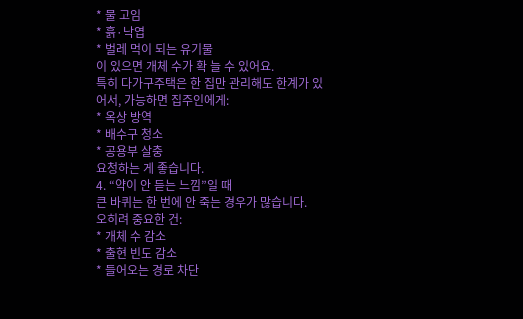* 물 고임
* 흙·낙엽
* 벌레 먹이 되는 유기물
이 있으면 개체 수가 확 늘 수 있어요.
특히 다가구주택은 한 집만 관리해도 한계가 있어서, 가능하면 집주인에게:
* 옥상 방역
* 배수구 청소
* 공용부 살충
요청하는 게 좋습니다.
4. “약이 안 듣는 느낌”일 때
큰 바퀴는 한 번에 안 죽는 경우가 많습니다.
오히려 중요한 건:
* 개체 수 감소
* 출현 빈도 감소
* 들어오는 경로 차단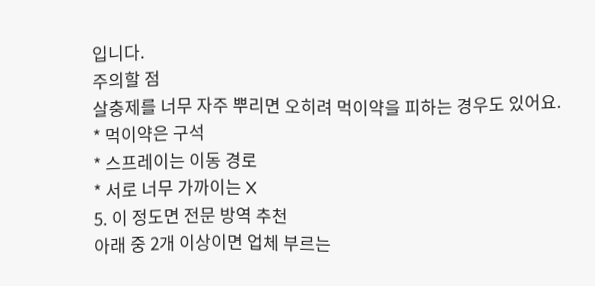입니다.
주의할 점
살충제를 너무 자주 뿌리면 오히려 먹이약을 피하는 경우도 있어요.
* 먹이약은 구석
* 스프레이는 이동 경로
* 서로 너무 가까이는 X
5. 이 정도면 전문 방역 추천
아래 중 2개 이상이면 업체 부르는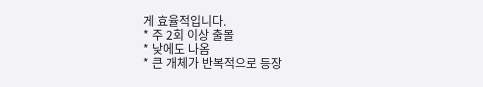게 효율적입니다.
* 주 2회 이상 출몰
* 낮에도 나옴
* 큰 개체가 반복적으로 등장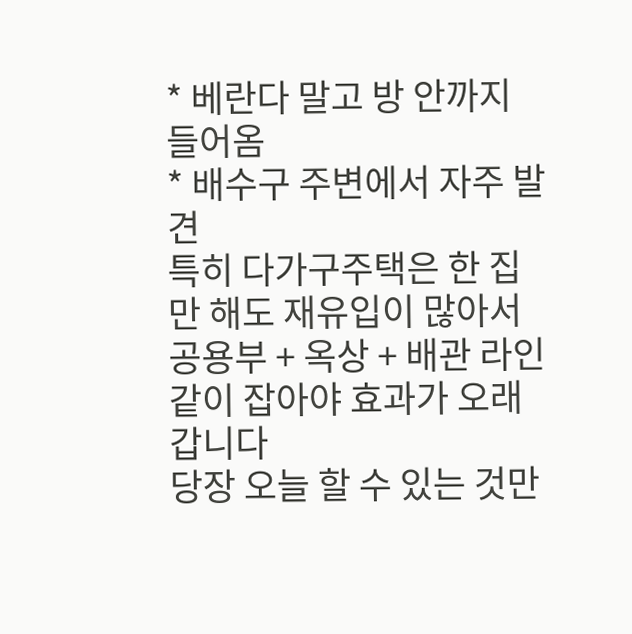* 베란다 말고 방 안까지 들어옴
* 배수구 주변에서 자주 발견
특히 다가구주택은 한 집만 해도 재유입이 많아서
공용부 + 옥상 + 배관 라인 같이 잡아야 효과가 오래 갑니다
당장 오늘 할 수 있는 것만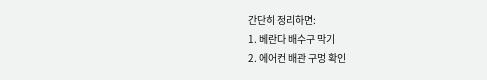간단히 정리하면:
1. 베란다 배수구 막기
2. 에어컨 배관 구멍 확인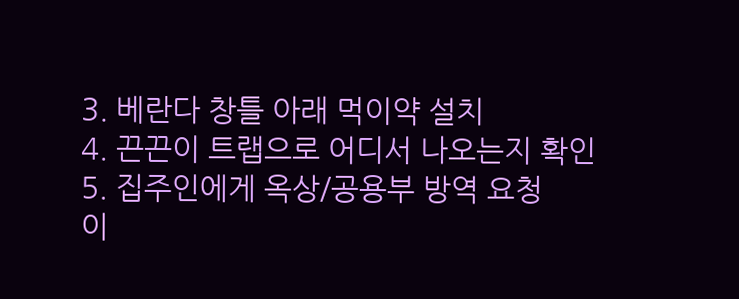3. 베란다 창틀 아래 먹이약 설치
4. 끈끈이 트랩으로 어디서 나오는지 확인
5. 집주인에게 옥상/공용부 방역 요청
이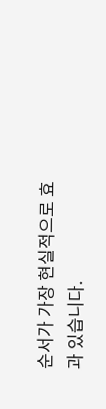순서가 가장 현실적으로 효과 있습니다.